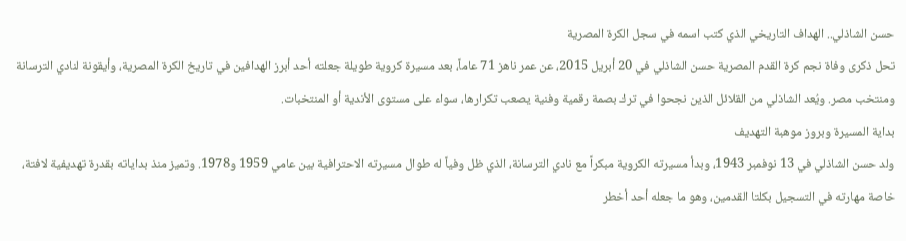حسن الشاذلي.. الهداف التاريخي الذي كتب اسمه في سجل الكرة المصرية
تحل ذكرى وفاة نجم كرة القدم المصرية حسن الشاذلي في 20 أبريل 2015، عن عمر ناهز 71 عاماً، بعد مسيرة كروية طويلة جعلته أحد أبرز الهدافين في تاريخ الكرة المصرية، وأيقونة لنادي الترسانة ومنتخب مصر. ويُعد الشاذلي من القلائل الذين نجحوا في ترك بصمة رقمية وفنية يصعب تكرارها، سواء على مستوى الأندية أو المنتخبات.
بداية المسيرة وبروز موهبة التهديف
ولد حسن الشاذلي في 13 نوفمبر 1943، وبدأ مسيرته الكروية مبكراً مع نادي الترسانة، الذي ظل وفياً له طوال مسيرته الاحترافية بين عامي 1959 و1978. وتميز منذ بداياته بقدرة تهديفية لافتة، خاصة مهارته في التسجيل بكلتا القدمين، وهو ما جعله أحد أخطر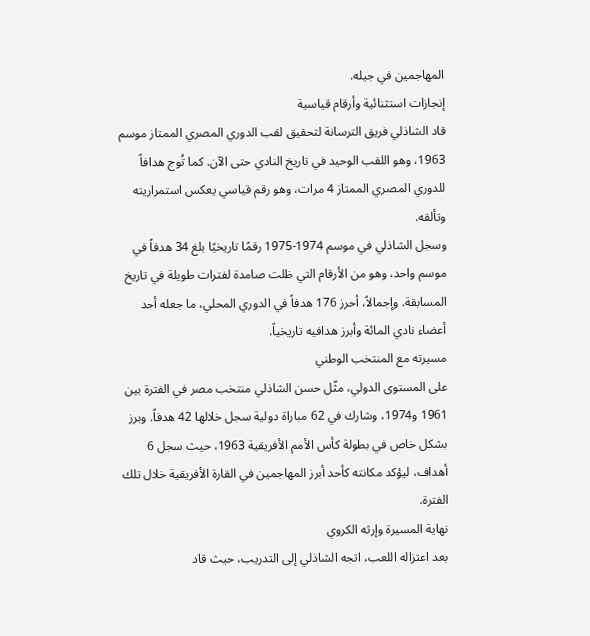المهاجمين في جيله.
إنجازات استثنائية وأرقام قياسية
قاد الشاذلي فريق الترسانة لتحقيق لقب الدوري المصري الممتاز موسم 1963، وهو اللقب الوحيد في تاريخ النادي حتى الآن. كما تُوج هدافاً للدوري المصري الممتاز 4 مرات، وهو رقم قياسي يعكس استمراريته وتألقه.
وسجل الشاذلي في موسم 1974-1975 رقمًا تاريخيًا بلغ 34 هدفاً في موسم واحد، وهو من الأرقام التي ظلت صامدة لفترات طويلة في تاريخ المسابقة. وإجمالاً، أحرز 176 هدفاً في الدوري المحلي، ما جعله أحد أعضاء نادي المائة وأبرز هدافيه تاريخياً.
مسيرته مع المنتخب الوطني
على المستوى الدولي، مثّل حسن الشاذلي منتخب مصر في الفترة بين 1961 و1974، وشارك في 62 مباراة دولية سجل خلالها 42 هدفاً. وبرز بشكل خاص في بطولة كأس الأمم الأفريقية 1963، حيث سجل 6 أهداف، ليؤكد مكانته كأحد أبرز المهاجمين في القارة الأفريقية خلال تلك الفترة.
نهاية المسيرة وإرثه الكروي
بعد اعتزاله اللعب، اتجه الشاذلي إلى التدريب، حيث قاد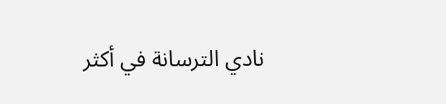نادي الترسانة في أكثر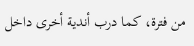من فترة، كما درب أندية أخرى داخل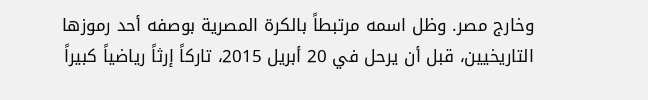وخارج مصر. وظل اسمه مرتبطاً بالكرة المصرية بوصفه أحد رموزها التاريخيين، قبل أن يرحل في 20 أبريل 2015، تاركاً إرثاً رياضياً كبيراً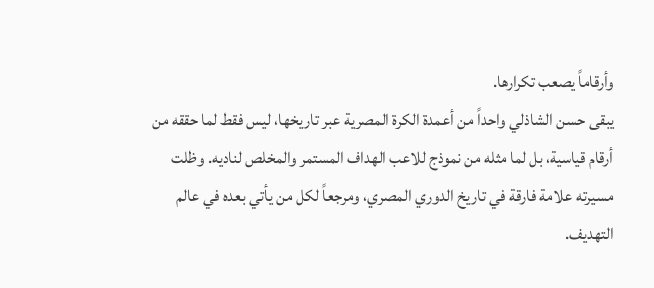وأرقاماً يصعب تكرارها.
يبقى حسن الشاذلي واحداً من أعمدة الكرة المصرية عبر تاريخها، ليس فقط لما حققه من أرقام قياسية، بل لما مثله من نموذج للاعب الهداف المستمر والمخلص لناديه. وظلت مسيرته علامة فارقة في تاريخ الدوري المصري، ومرجعاً لكل من يأتي بعده في عالم التهديف.